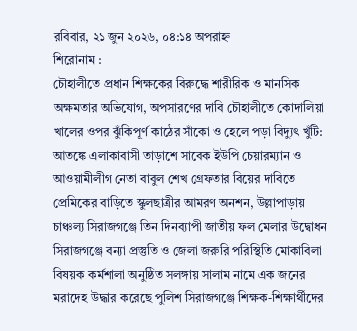রবিবার, ২১ জুন ২০২৬, ০৪:১৪ অপরাহ্ন
শিরোনাম :
চৌহালীতে প্রধান শিক্ষকের বিরুদ্ধে শারীরিক ও মানসিক অক্ষমতার অভিযোগ, অপসারণের দাবি চৌহালীতে কোদালিয়া খালের ওপর ঝুঁকিপূর্ণ কাঠের সাঁকো ও হেলে পড়া বিদ্যুৎ খুঁটি: আতঙ্কে এলাকাবাসী তাড়াশে সাবেক ইউপি চেয়ারম্যান ও আওয়ামীলীগ নেতা বাবুল শেখ গ্রেফতার বিয়ের দাবিতে প্রেমিকের বাড়িতে স্কুলছাত্রীর আমরণ অনশন, উল্লাপাড়ায় চাঞ্চল্য সিরাজগঞ্জে তিন দিনব্যাপী জাতীয় ফল মেলার উদ্বোধন সিরাজগঞ্জে বন্যা প্রস্তুতি ও জেলা জরুরি পরিস্থিতি মোকাবিলা বিষয়ক কর্মশালা অনুষ্ঠিত সলঙ্গায় সালাম নামে এক জনের মরাদেহ উদ্ধার করেছে পুলিশ সিরাজগঞ্জে শিক্ষক-শিক্ষার্থীদের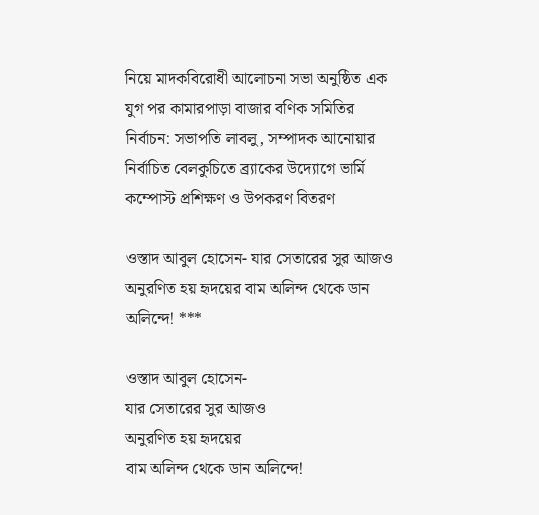নিয়ে মাদকবিরোধী আলোচনা সভা অনুষ্ঠিত এক যুগ পর কামারপাড়া বাজার বণিক সমিতির নির্বাচন: সভাপতি লাবলু, সম্পাদক আনোয়ার নির্বাচিত বেলকুচিতে ব্র্যাকের উদ্যোগে ভার্মি কম্পোস্ট প্রশিক্ষণ ও উপকরণ বিতরণ

ওস্তাদ আবুল হোসেন- যার সেতারের সুর আজও অনুরণিত হয় হৃদয়ের বাম অলিন্দ থেকে ডান অলিন্দে! ***

ওস্তাদ আবুল হোসেন-
যার সেতারের সুর আজও
অনুরণিত হয় হৃদয়ের
বাম অলিন্দ থেকে ডান অলিন্দে!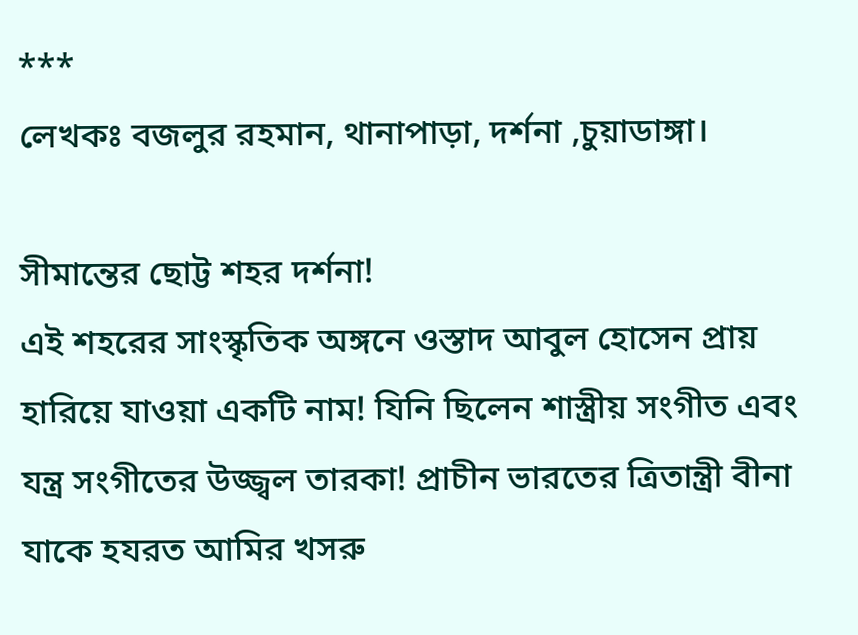***
লেখকঃ বজলুর রহমান, থানাপাড়া, দর্শনা ,চুয়াডাঙ্গা।

সীমান্তের ছোট্ট শহর দর্শনা!
এই শহরের সাংস্কৃতিক অঙ্গনে ওস্তাদ আবুল হোসেন প্রায় হারিয়ে যাওয়া একটি নাম! যিনি ছিলেন শাস্ত্রীয় সংগীত এবং যন্ত্র সংগীতের উজ্জ্বল তারকা! প্রাচীন ভারতের ত্রিতান্ত্রী বীনা যাকে হযরত আমির খসরু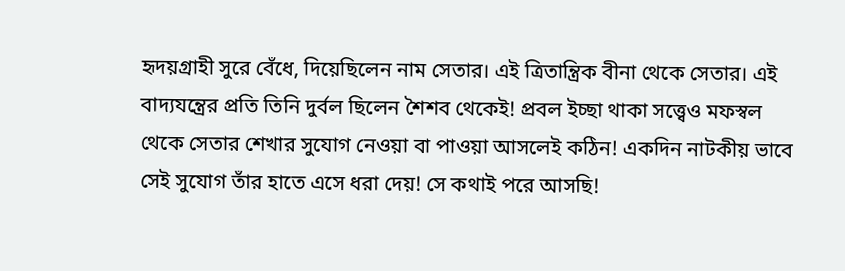হৃদয়গ্রাহী সুরে বেঁধে, দিয়েছিলেন নাম সেতার। এই ত্রিতান্ত্রিক বীনা থেকে সেতার। এই বাদ্যযন্ত্রের প্রতি তিনি দুর্বল ছিলেন শৈশব থেকেই! প্রবল ইচ্ছা থাকা সত্ত্বেও মফস্বল থেকে সেতার শেখার সুযোগ নেওয়া বা পাওয়া আসলেই কঠিন! একদিন নাটকীয় ভাবে সেই সুযোগ তাঁর হাতে এসে ধরা দেয়! সে কথাই পরে আসছি!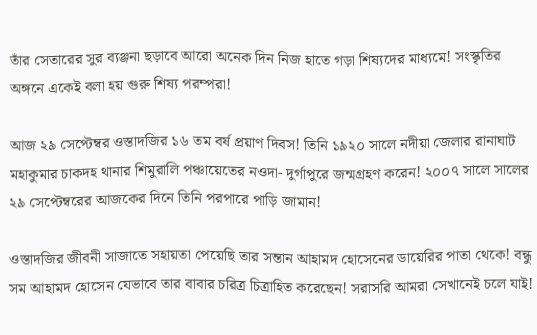তাঁর সেতারের সুর ব্যঞ্জনা ছড়াবে আরো অনেক দিন নিজ হাতে গড়া শিষ্যদের মাধ্যমে! সংস্কৃতির অঙ্গনে একেই বলা হয় গুরু শিষ্য পরম্পরা!

আজ ২৯ সেপ্টেম্বর ওস্তাদজির ১৬ তম বর্ষ প্রয়াণ দিবস! তিনি ১৯২০ সালে নদীয়া জেলার রানাঘাট মহাকুমার চাকদহ থানার শিমুরালি পঞ্চায়েতের নওদা- দুর্গাপুরে জন্মগ্রহণ করেন! ২০০৭ সালে সালের ২৯ সেপ্টেম্বরের আজকের দিনে তিনি পরপারে পাড়ি জামান!

ওস্তাদজির জীবনী সাজাতে সহায়তা পেয়েছি তার সন্তান আহামদ হোসেনের ডায়েরির পাতা থেকে! বন্ধু সম আহামদ হোসেন যেভাবে তার বাবার চরিত্র চিত্রাহিত করেছেন! সরাসরি আমরা সেখানেই চলে যাই!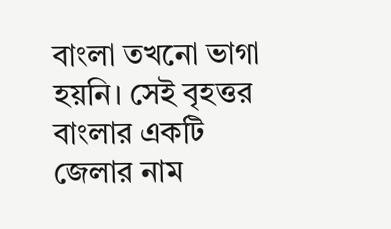বাংলা তখনো ভাগা হয়নি। সেই বৃহত্তর বাংলার একটি জেলার নাম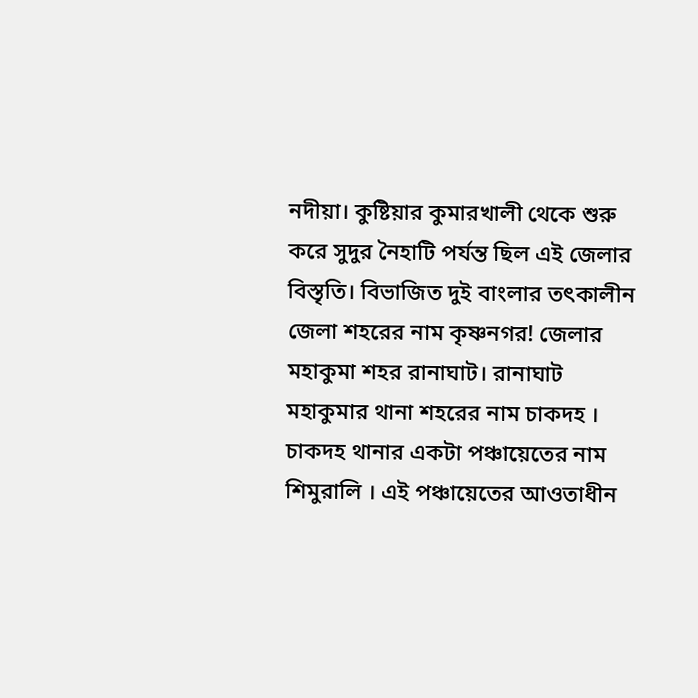নদীয়া। কুষ্টিয়ার কুমারখালী থেকে শুরু করে সুদুর নৈহাটি পর্যন্ত ছিল এই জেলার বিস্তৃতি। বিভাজিত দুই বাংলার তৎকালীন জেলা শহরের নাম কৃষ্ণনগর! জেলার মহাকুমা শহর রানাঘাট। রানাঘাট মহাকুমার থানা শহরের নাম চাকদহ । চাকদহ থানার একটা পঞ্চায়েতের নাম শিমুরালি । এই পঞ্চায়েতের আওতাধীন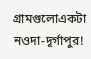গ্রামগুলোএকটা নওদা-দূর্গাপুর!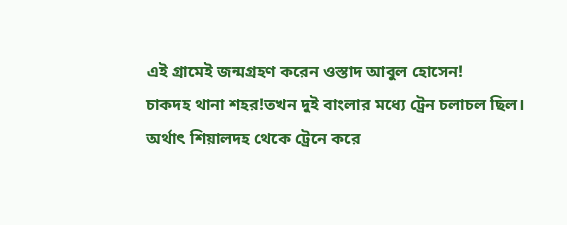এই গ্রামেই জন্মগ্রহণ করেন ওস্তাদ আবুল হোসেন!
চাকদহ থানা শহর!তখন দুই বাংলার মধ্যে ট্রেন চলাচল ছিল। অর্থাৎ শিয়ালদহ থেকে ট্রেনে করে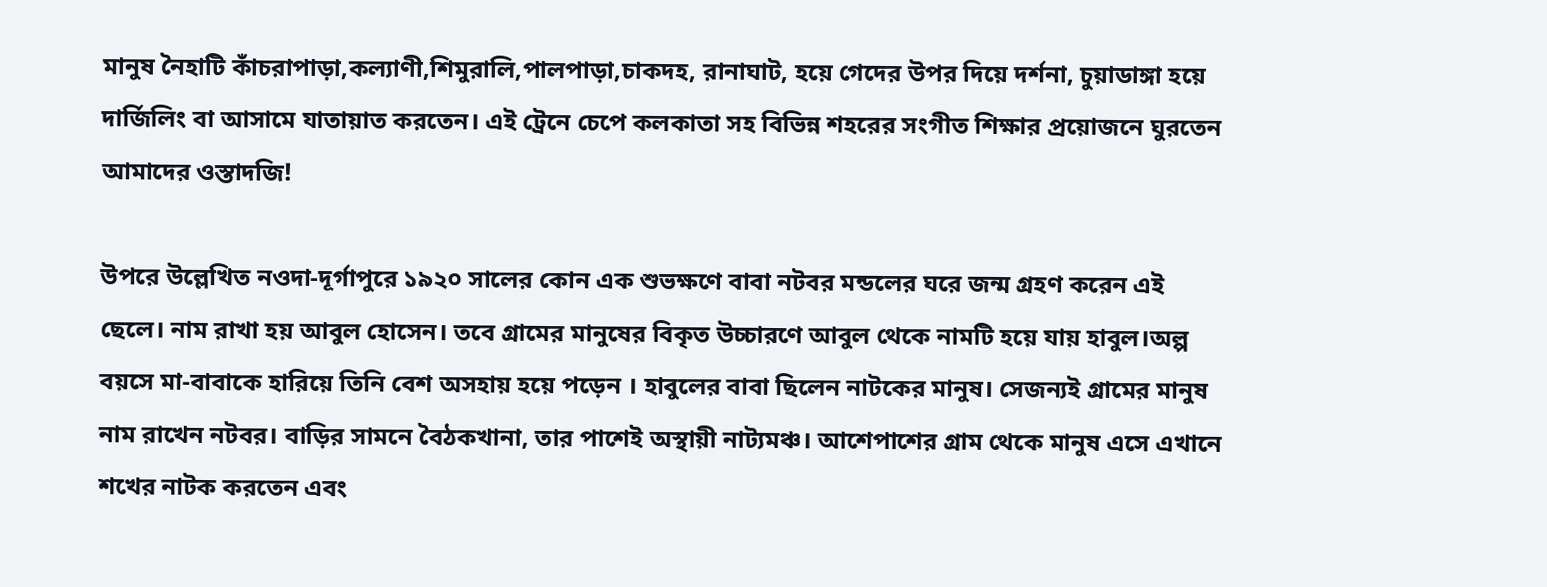মানুষ নৈহাটি কাঁচরাপাড়া,কল্যাণী,শিমুরালি,পালপাড়া,চাকদহ, রানাঘাট, হয়ে গেদের উপর দিয়ে দর্শনা, চুয়াডাঙ্গা হয়ে দার্জিলিং বা আসামে যাতায়াত করতেন। এই ট্রেনে চেপে কলকাতা সহ বিভিন্ন শহরের সংগীত শিক্ষার প্রয়োজনে ঘুরতেন আমাদের ওস্তাদজি!

উপরে উল্লেখিত নওদা-দূর্গাপুরে ১৯২০ সালের কোন এক শুভক্ষণে বাবা নটবর মন্ডলের ঘরে জন্ম গ্রহণ করেন এই ছেলে। নাম রাখা হয় আবুল হোসেন। তবে গ্রামের মানুষের বিকৃত উচ্চারণে আবুল থেকে নামটি হয়ে যায় হাবুল।অল্প বয়সে মা-বাবাকে হারিয়ে তিনি বেশ অসহায় হয়ে পড়েন । হাবুলের বাবা ছিলেন নাটকের মানুষ। সেজন্যই গ্রামের মানুষ নাম রাখেন নটবর। বাড়ির সামনে বৈঠকখানা, তার পাশেই অস্থায়ী নাট্যমঞ্চ। আশেপাশের গ্রাম থেকে মানুষ এসে এখানে শখের নাটক করতেন এবং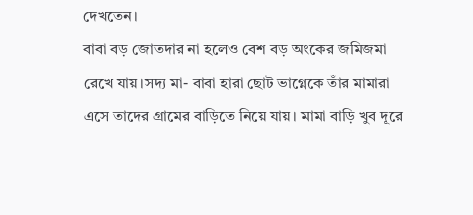দেখতেন।
বাবা বড় জোতদার না হলেও বেশ বড় অংকের জমিজমা রেখে যায়।সদ্য মা- বাবা হারা ছোট ভাগ্নেকে তাঁর মামারা এসে তাদের গ্রামের বাড়িতে নিয়ে যায়। মামা বাড়ি খুব দূরে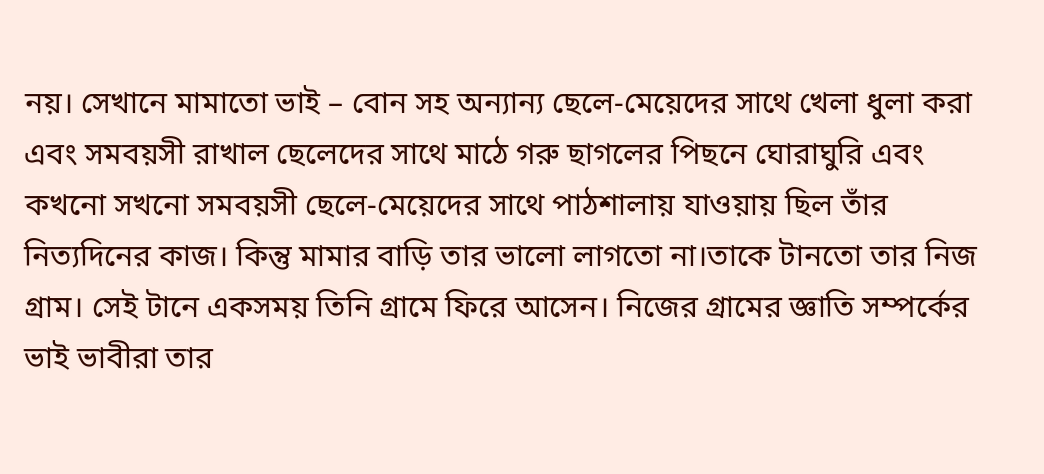নয়। সেখানে মামাতো ভাই – বোন সহ অন্যান্য ছেলে-মেয়েদের সাথে খেলা ধুলা করা এবং সমবয়সী রাখাল ছেলেদের সাথে মাঠে গরু ছাগলের পিছনে ঘোরাঘুরি এবং কখনো সখনো সমবয়সী ছেলে-মেয়েদের সাথে পাঠশালায় যাওয়ায় ছিল তাঁর নিত্যদিনের কাজ। কিন্তু মামার বাড়ি তার ভালো লাগতো না।তাকে টানতো তার নিজ গ্রাম। সেই টানে একসময় তিনি গ্রামে ফিরে আসেন। নিজের গ্রামের জ্ঞাতি সম্পর্কের ভাই ভাবীরা তার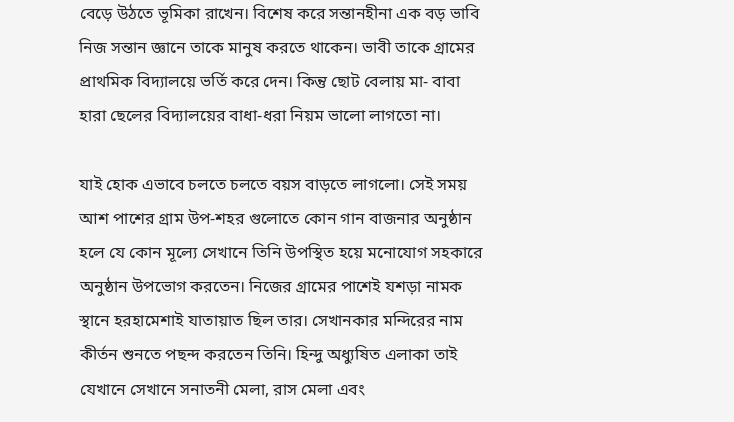বেড়ে উঠতে ভূমিকা রাখেন। বিশেষ করে সন্তানহীনা এক বড় ভাবি নিজ সন্তান জ্ঞানে তাকে মানুষ করতে থাকেন। ভাবী তাকে গ্রামের প্রাথমিক বিদ্যালয়ে ভর্তি করে দেন। কিন্তু ছোট বেলায় মা- বাবা হারা ছেলের বিদ্যালয়ের বাধা-ধরা নিয়ম ভালো লাগতো না।

যাই হোক এভাবে চলতে চলতে বয়স বাড়তে লাগলো। সেই সময় আশ পাশের গ্রাম উপ-শহর গুলোতে কোন গান বাজনার অনুষ্ঠান হলে যে কোন মূল্যে সেখানে তিনি উপস্থিত হয়ে মনোযোগ সহকারে অনুষ্ঠান উপভোগ করতেন। নিজের গ্রামের পাশেই যশড়া নামক স্থানে হরহামেশাই যাতায়াত ছিল তার। সেখানকার মন্দিরের নাম কীর্তন শুনতে পছন্দ করতেন তিনি। হিন্দু অধ্যুষিত এলাকা তাই যেখানে সেখানে সনাতনী মেলা, রাস মেলা এবং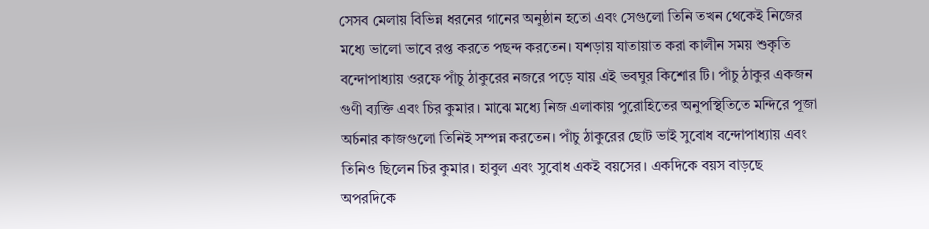সেসব মেলায় বিভিন্ন ধরনের গানের অনুষ্ঠান হতো এবং সেগুলো তিনি তখন থেকেই নিজের মধ্যে ভালো ভাবে রপ্ত করতে পছন্দ করতেন। যশড়ায় যাতায়াত করা কালীন সময় শুকৃতি বন্দোপাধ্যায় ওরফে পাঁচু ঠাকুরের নজরে পড়ে যায় এই ভবঘুর কিশোর টি। পাঁচু ঠাকুর একজন গুণী ব্যক্তি এবং চির কুমার। মাঝে মধ্যে নিজ এলাকায় পুরোহিতের অনুপস্থিতিতে মন্দিরে পূজা অর্চনার কাজগুলো তিনিই সম্পন্ন করতেন। পাঁচু ঠাকুরের ছোট ভাই সুবোধ বন্দোপাধ্যায় এবং তিনিও ছিলেন চির কুমার। হাবুল এবং সুবোধ একই বয়সের। একদিকে বয়স বাড়ছে অপরদিকে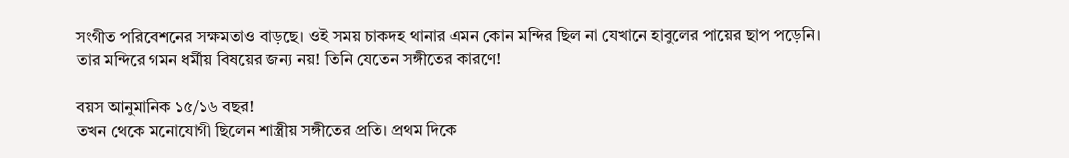সংগীত পরিবেশনের সক্ষমতাও বাড়ছে। ওই সময় চাকদহ থানার এমন কোন মন্দির ছিল না যেখানে হাবুলের পায়ের ছাপ পড়েনি। তার মন্দিরে গমন ধর্মীয় বিষয়ের জন্য নয়! তিনি যেতেন সঙ্গীতের কারণে!

বয়স আনুমানিক ১৫/১৬ বছর!
তখন থেকে মনোযোগী ছিলেন শাস্ত্রীয় সঙ্গীতের প্রতি। প্রথম দিকে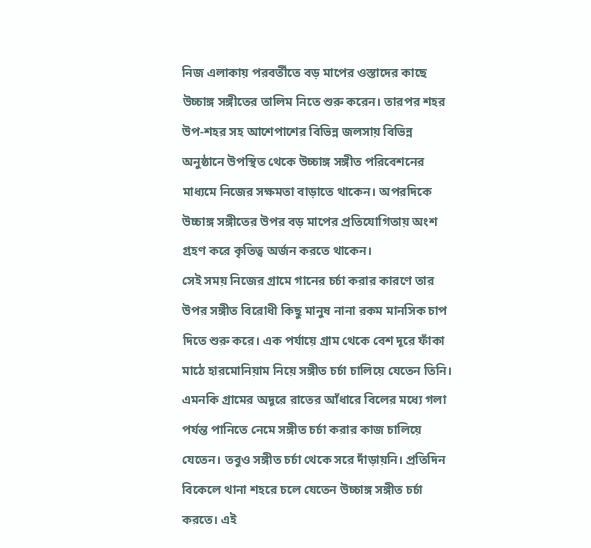নিজ এলাকায় পরবর্তীতে বড় মাপের ওস্তাদের কাছে উচ্চাঙ্গ সঙ্গীতের তালিম নিতে শুরু করেন। তারপর শহর উপ-শহর সহ আশেপাশের বিভিন্ন জলসায় বিভিন্ন অনুষ্ঠানে উপস্থিত থেকে উচ্চাঙ্গ সঙ্গীত পরিবেশনের মাধ্যমে নিজের সক্ষমতা বাড়াতে থাকেন। অপরদিকে উচ্চাঙ্গ সঙ্গীতের উপর বড় মাপের প্রতিযোগিতায় অংশ গ্রহণ করে কৃতিত্ব অর্জন করতে থাকেন।
সেই সময় নিজের গ্রামে গানের চর্চা করার কারণে তার উপর সঙ্গীত বিরোধী কিছু মানুষ নানা রকম মানসিক চাপ দিতে শুরু করে। এক পর্যায়ে গ্রাম থেকে বেশ দূরে ফাঁকা মাঠে হারমোনিয়াম নিয়ে সঙ্গীত চর্চা চালিয়ে যেতেন তিনি। এমনকি গ্রামের অদূরে রাতের আঁধারে বিলের মধ্যে গলা পর্যন্ত পানিতে নেমে সঙ্গীত চর্চা করার কাজ চালিয়ে যেতেন। তবুও সঙ্গীত চর্চা থেকে সরে দাঁড়ায়নি। প্রতিদিন বিকেলে থানা শহরে চলে যেতেন উচ্চাঙ্গ সঙ্গীত চর্চা করতে। এই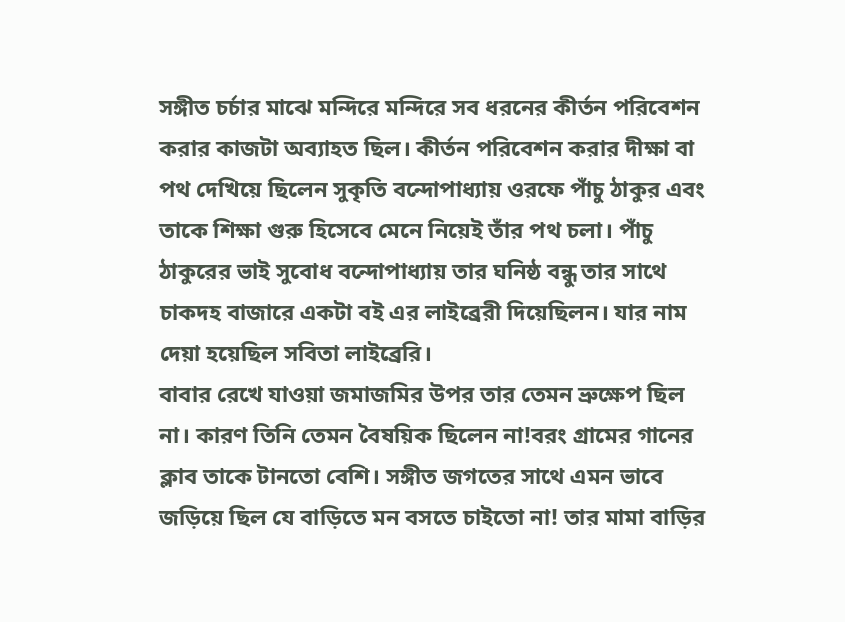সঙ্গীত চর্চার মাঝে মন্দিরে মন্দিরে সব ধরনের কীর্তন পরিবেশন করার কাজটা অব্যাহত ছিল। কীর্তন পরিবেশন করার দীক্ষা বা পথ দেখিয়ে ছিলেন সুকৃতি বন্দোপাধ্যায় ওরফে পাঁচু ঠাকুর এবং তাকে শিক্ষা গুরু হিসেবে মেনে নিয়েই তাঁর পথ চলা। পাঁচু ঠাকুরের ভাই সুবোধ বন্দোপাধ্যায় তার ঘনিষ্ঠ বন্ধু তার সাথে চাকদহ বাজারে একটা বই এর লাইব্রেরী দিয়েছিলন। যার নাম দেয়া হয়েছিল সবিতা লাইব্রেরি।
বাবার রেখে যাওয়া জমাজমির উপর তার তেমন ভ্রুক্ষেপ ছিল না। কারণ তিনি তেমন বৈষয়িক ছিলেন না!বরং গ্রামের গানের ক্লাব তাকে টানতো বেশি। সঙ্গীত জগতের সাথে এমন ভাবে জড়িয়ে ছিল যে বাড়িতে মন বসতে চাইতো না! তার মামা বাড়ির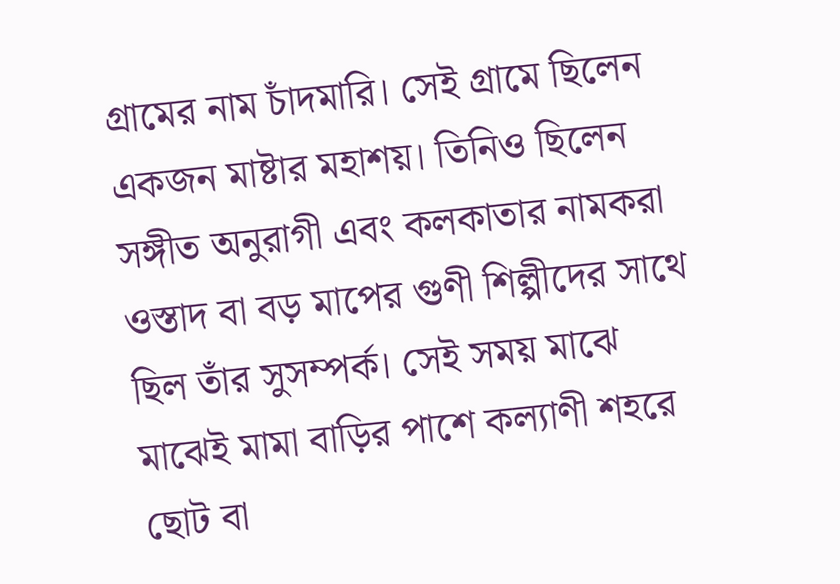গ্রামের নাম চাঁদমারি। সেই গ্রামে ছিলেন একজন মাষ্টার মহাশয়। তিনিও ছিলেন সঙ্গীত অনুরাগী এবং কলকাতার নামকরা ওস্তাদ বা বড় মাপের গুণী শিল্পীদের সাথে ছিল তাঁর সুসম্পর্ক। সেই সময় মাঝে মাঝেই মামা বাড়ির পাশে কল্যাণী শহরে ছোট বা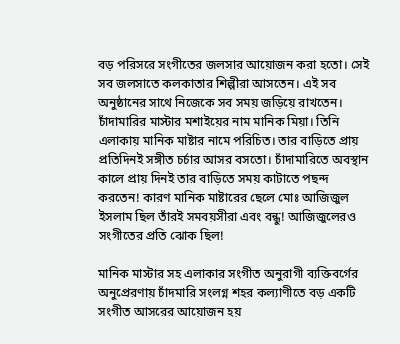বড় পরিসরে সংগীতের জলসার আয়োজন করা হতো। সেই সব জলসাতে কলকাতার শিল্পীরা আসতেন। এই সব অনুষ্ঠানের সাথে নিজেকে সব সময় জড়িয়ে রাখতেন। চাঁদামারির মাস্টার মশাইয়ের নাম মানিক মিয়া। তিনি এলাকায় মানিক মাষ্টার নামে পরিচিত। তার বাড়িতে প্রায় প্রতিদিনই সঙ্গীত চর্চার আসর বসতো। চাঁদামারিতে অবস্থান কালে প্রায় দিনই তার বাড়িতে সময় কাটাতে পছন্দ করতেন! কারণ মানিক মাষ্টারের ছেলে মোঃ আজিজুল ইসলাম ছিল তাঁরই সমবয়সীরা এবং বন্ধু! আজিজুলেরও সংগীতের প্রতি ঝোক ছিল!

মানিক মাস্টার সহ এলাকার সংগীত অনুরাগী ব্যক্তিবর্গের অনুপ্রেরণায় চাঁদমারি সংলগ্ন শহর কল্যাণীতে বড় একটি সংগীত আসরের আয়োজন হয়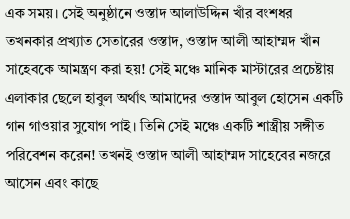এক সময়। সেই অনুষ্ঠানে ওস্তাদ আলাউদ্দিন খাঁর বংশধর তখনকার প্রখ্যাত সেতারের ওস্তাদ, ওস্তাদ আলী আহাম্মদ খাঁন সাহেবকে আমন্ত্রণ করা হয়! সেই মঞ্চে মানিক মাস্টারের প্রচেষ্টায় এলাকার ছেলে হাবুল অর্থাৎ আমাদের ওস্তাদ আবুল হোসেন একটি গান গাওয়ার সুযোগ পাই। তিনি সেই মঞ্চে একটি শাস্ত্রীয় সঙ্গীত পরিবেশন করেন! তখনই ওস্তাদ আলী আহাম্মদ সাহেবের নজরে আসেন এবং কাছে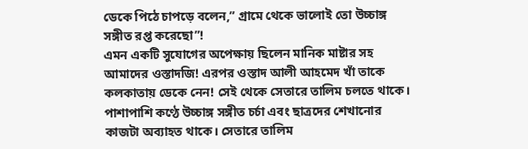ডেকে পিঠে চাপড়ে বলেন,” গ্রামে থেকে ভালোই তো উচ্চাঙ্গ সঙ্গীত রপ্ত করেছো”!
এমন একটি সুযোগের অপেক্ষায় ছিলেন মানিক মাষ্টার সহ আমাদের ওস্তাদজি! এরপর ওস্তাদ আলী আহমেদ খাঁ তাকে কলকাতায় ডেকে নেন! সেই থেকে সেতারে তালিম চলতে থাকে। পাশাপাশি কণ্ঠে উচ্চাঙ্গ সঙ্গীত চর্চা এবং ছাত্রদের শেখানোর কাজটা অব্যাহত থাকে। সেতারে তালিম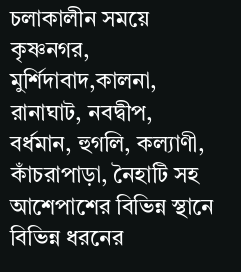চলাকালীন সময়ে কৃষ্ণনগর, মুর্শিদাবাদ,কালনা, রানাঘাট, নবদ্বীপ, বর্ধমান, হুগলি, কল্যাণী, কাঁচরাপাড়া, নৈহাটি সহ আশেপাশের বিভিন্ন স্থানে বিভিন্ন ধরনের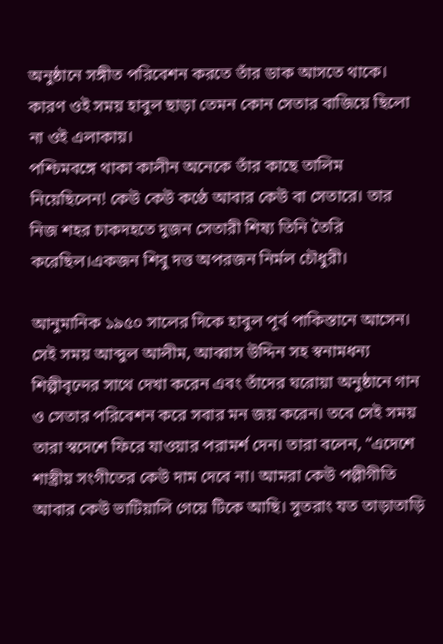অনুষ্ঠানে সঙ্গীত পরিবেশন করতে তাঁর ডাক আসতে থাকে। কারণ ওই সময় হাবুল ছাড়া তেমন কোন সেতার বাজিয়ে ছিলো না ওই এলাকায়।
পশ্চিমবঙ্গে থাকা কালীন অনেকে তাঁর কাছে তালিম নিয়েছিলেন! কেউ কেউ কণ্ঠে আবার কেউ বা সেতারে। তার নিজ শহর চাকদহতে দুজন সেতারী শিষ্য তিনি তৈরি করেছিল।একজন শিবু দত্ত অপরজন নির্মল চৌধুরী।

আনুমানিক ১৯৫০ সালের দিকে হাবুল পূর্ব পাকিস্তানে আসেন। সেই সময় আব্দুল আলীম, আব্বাস উদ্দিন সহ স্বনামধন্য শিল্পীবৃন্দের সাথে দেখা করেন এবং তাঁদের ঘরোয়া অনুষ্ঠানে গান ও সেতার পরিবেশন করে সবার মন জয় করেন। তবে সেই সময় তারা স্বদেশে ফিরে যাওয়ার পরামর্শ দেন। তারা বলেন, “এদেশে শাস্ত্রীয় সংগীতের কেউ দাম দেবে না। আমরা কেউ পল্লীগীতি আবার কেউ ভাটিয়ালি গেয়ে টিকে আছি। সুতরাং যত তাড়াতাড়ি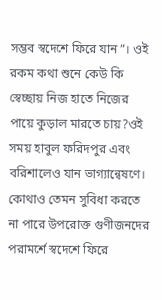সম্ভব স্বদেশে ফিরে যান”। ওই রকম কথা শুনে কেউ কি স্বেচ্ছায় নিজ হাতে নিজের পায়ে কুড়াল মারতে চায়?ওই সময় হাবুল ফরিদপুর এবং বরিশালেও যান ভাগ্যান্বেষণে। কোথাও তেমন সুবিধা করতে না পারে উপরোক্ত গুণীজনদের পরামর্শে স্বদেশে ফিরে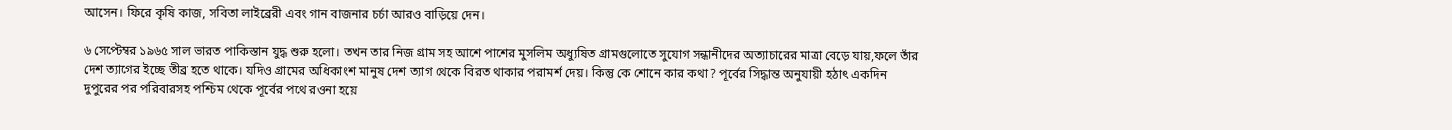আসেন। ফিরে কৃষি কাজ, সবিতা লাইব্রেরী এবং গান বাজনার চর্চা আরও বাড়িয়ে দেন।

৬ সেপ্টেম্বর ১৯৬৫ সাল ভারত পাকিস্তান যুদ্ধ শুরু হলো। তখন তার নিজ গ্রাম সহ আশে পাশের মুসলিম অধ্যুষিত গ্রামগুলোতে সুযোগ সন্ধানীদের অত্যাচারের মাত্রা বেড়ে যায়,ফলে তাঁর দেশ ত্যাগের ইচ্ছে তীব্র হতে থাকে। যদিও গ্রামের অধিকাংশ মানুষ দেশ ত্যাগ থেকে বিরত থাকার পরামর্শ দেয়। কিন্তু কে শোনে কার কথা? পূর্বের সিদ্ধান্ত অনুযায়ী হঠাৎ একদিন দুপুরের পর পরিবারসহ পশ্চিম থেকে পূর্বের পথে রওনা হয়ে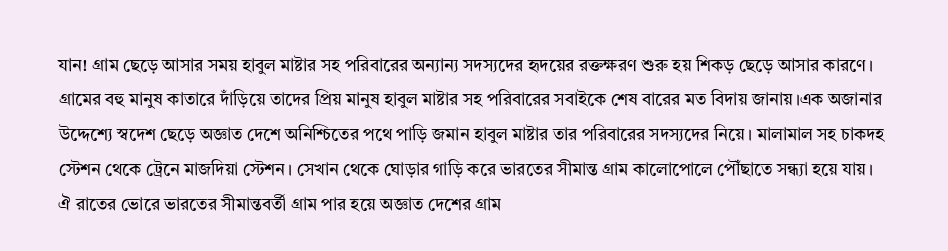যান! গ্রাম ছেড়ে আসার সময় হাবুল মাষ্টার সহ পরিবারের অন্যান্য সদস্যদের হৃদয়ের রক্তক্ষরণ শুরু হয় শিকড় ছেড়ে আসার কারণে। গ্রামের বহু মানুষ কাতারে দাঁড়িয়ে তাদের প্রিয় মানুষ হাবুল মাষ্টার সহ পরিবারের সবাইকে শেষ বারের মত বিদায় জানায়।এক অজানার উদ্দেশ্যে স্বদেশ ছেড়ে অজ্ঞাত দেশে অনিশ্চিতের পথে পাড়ি জমান হাবুল মাষ্টার তার পরিবারের সদস্যদের নিয়ে। মালামাল সহ চাকদহ স্টেশন থেকে ট্রেনে মাজদিয়া স্টেশন। সেখান থেকে ঘোড়ার গাড়ি করে ভারতের সীমান্ত গ্রাম কালোপোলে পৌঁছাতে সন্ধ্যা হয়ে যায়। ঐ রাতের ভোরে ভারতের সীমান্তবর্তী গ্রাম পার হয়ে অজ্ঞাত দেশের গ্রাম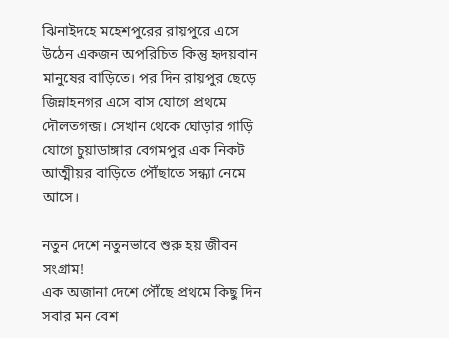ঝিনাইদহে মহেশপুরের রায়পুরে এসে উঠেন একজন অপরিচিত কিন্তু হৃদয়বান মানুষের বাড়িতে। পর দিন রায়পুর ছেড়ে জিন্নাহনগর এসে বাস যোগে প্রথমে দৌলতগন্জ। সেখান থেকে ঘোড়ার গাড়ি যোগে চুয়াডাঙ্গার বেগমপুর এক নিকট আত্মীয়র বাড়িতে পৌঁছাতে সন্ধ্যা নেমে আসে।

নতুন দেশে নতুনভাবে শুরু হয় জীবন সংগ্রাম!
এক অজানা দেশে পৌঁছে প্রথমে কিছু দিন সবার মন বেশ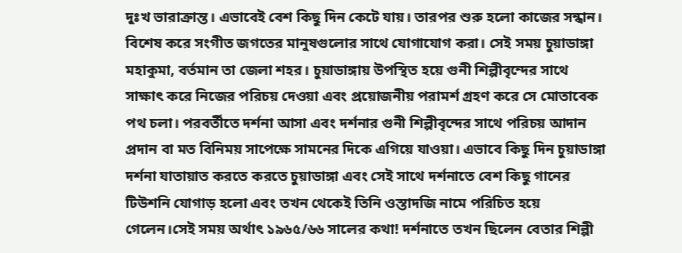দুঃখ ভারাক্রান্ত। এভাবেই বেশ কিছু দিন কেটে যায়। তারপর শুরু হলো কাজের সন্ধান। বিশেষ করে সংগীত জগতের মানুষগুলোর সাথে যোগাযোগ করা। সেই সময় চুয়াডাঙ্গা মহাকুমা, বর্তমান তা জেলা শহর। চুয়াডাঙ্গায় উপস্থিত হয়ে গুনী শিল্পীবৃন্দের সাথে সাক্ষাৎ করে নিজের পরিচয় দেওয়া এবং প্রয়োজনীয় পরামর্শ গ্রহণ করে সে মোতাবেক পথ চলা। পরবর্তীতে দর্শনা আসা এবং দর্শনার গুনী শিল্পীবৃন্দের সাথে পরিচয় আদান প্রদান বা মত বিনিময় সাপেক্ষে সামনের দিকে এগিয়ে যাওয়া। এভাবে কিছু দিন চুয়াডাঙ্গা দর্শনা যাতায়াত করতে করতে চুয়াডাঙ্গা এবং সেই সাথে দর্শনাতে বেশ কিছু গানের টিউশনি যোগাড় হলো এবং তখন থেকেই তিনি ওস্তাদজি নামে পরিচিত হয়ে গেলেন।সেই সময় অর্থাৎ ১৯৬৫/৬৬ সালের কথা! দর্শনাতে তখন ছিলেন বেতার শিল্পী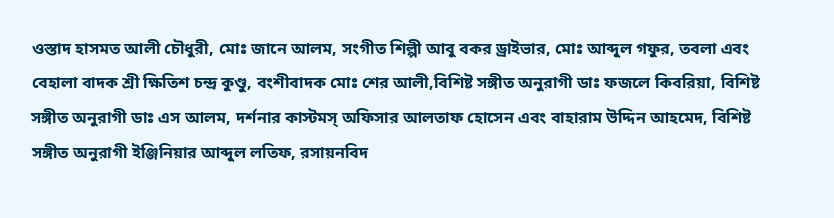ওস্তাদ হাসমত আলী চৌধুরী, মোঃ জানে আলম, সংগীত শিল্পী আবু বকর ড্রাইভার, মোঃ আব্দুল গফুর, তবলা এবং বেহালা বাদক শ্রী ক্ষিতিশ চন্দ্র কুণ্ডু, বংশীবাদক মোঃ শের আলী,বিশিষ্ট সঙ্গীত অনুরাগী ডাঃ ফজলে কিবরিয়া, বিশিষ্ট সঙ্গীত অনুরাগী ডাঃ এস আলম, দর্শনার কাস্টমস্ অফিসার আলতাফ হোসেন এবং বাহারাম উদ্দিন আহমেদ, বিশিষ্ট সঙ্গীত অনুরাগী ইঞ্জিনিয়ার আব্দুল লতিফ, রসায়নবিদ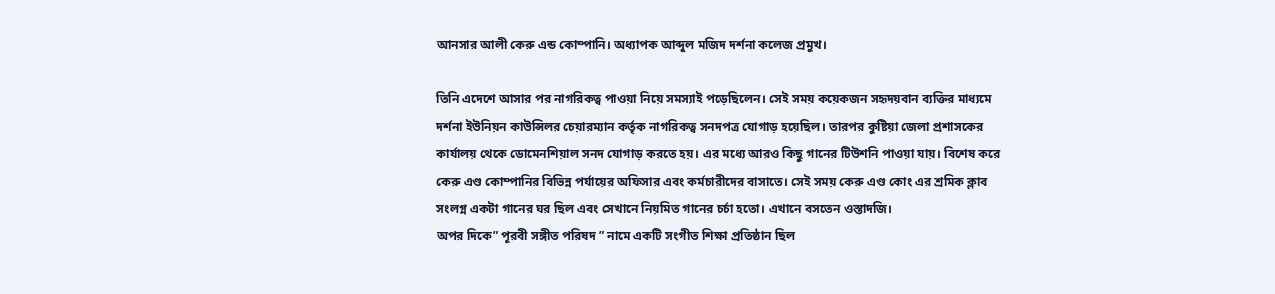আনসার আলী কেরু এন্ড কোম্পানি। অধ্যাপক আব্দুল মজিদ দর্শনা কলেজ প্রমুখ।

তিনি এদেশে আসার পর নাগরিকত্ব পাওয়া নিয়ে সমস্যাই পড়েছিলেন। সেই সময় কয়েকজন সহৃদয়বান ব্যক্তির মাধ্যমে দর্শনা ইউনিয়ন কাউন্সিলর চেয়ারম্যান কর্তৃক নাগরিকত্ব সনদপত্র যোগাড় হয়েছিল। তারপর কুষ্টিয়া জেলা প্রশাসকের কার্যালয় থেকে ডোমেনশিয়াল সনদ যোগাড় করতে হয়। এর মধ্যে আরও কিছু গানের টিউশনি পাওয়া যায়। বিশেষ করে কেরু এণ্ড কোম্পানির বিভিন্ন পর্যায়ের অফিসার এবং কর্মচারীদের বাসাতে। সেই সময় কেরু এণ্ড কোং এর শ্রমিক ক্লাব সংলগ্ন একটা গানের ঘর ছিল এবং সেখানে নিয়মিত গানের চর্চা হতো। এখানে বসতেন ওস্তাদজি।
অপর দিকে” পূরবী সঙ্গীত পরিষদ ” নামে একটি সংগীত শিক্ষা প্রতিষ্ঠান ছিল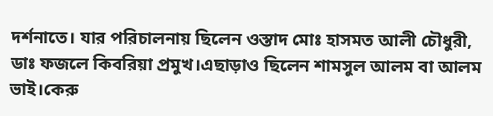দর্শনাতে। যার পরিচালনায় ছিলেন ওস্তাদ মোঃ হাসমত আলী চৌধুরী, ডাঃ ফজলে কিবরিয়া প্রমুখ।এছাড়াও ছিলেন শামসুল আলম বা আলম ভাই।কেরু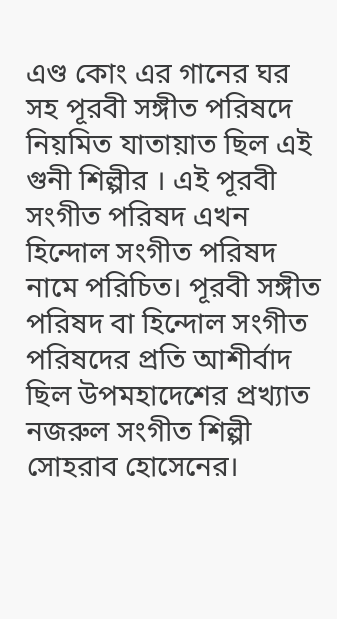এণ্ড কোং এর গানের ঘর সহ পূরবী সঙ্গীত পরিষদে নিয়মিত যাতায়াত ছিল এই গুনী শিল্পীর । এই পূরবী সংগীত পরিষদ এখন হিন্দোল সংগীত পরিষদ নামে পরিচিত। পূরবী সঙ্গীত পরিষদ বা হিন্দোল সংগীত পরিষদের প্রতি আশীর্বাদ ছিল উপমহাদেশের প্রখ্যাত নজরুল সংগীত শিল্পী সোহরাব হোসেনের।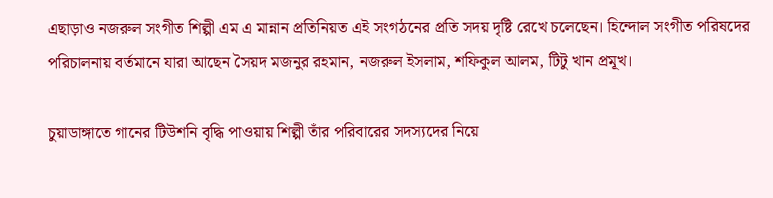এছাড়াও নজরুল সংগীত শিল্পী এম এ মান্নান প্রতিনিয়ত এই সংগঠনের প্রতি সদয় দৃষ্টি রেখে চলেছেন। হিন্দোল সংগীত পরিষদের পরিচালনায় বর্তমানে যারা আছেন সৈয়দ মজনুর রহমান, নজরুল ইসলাম, শফিকুল আলম, টিটু খান প্রমূখ।

চুয়াডাঙ্গাতে গানের টিউশনি বৃদ্ধি পাওয়ায় শিল্পী তাঁর পরিবারের সদস্যদের নিয়ে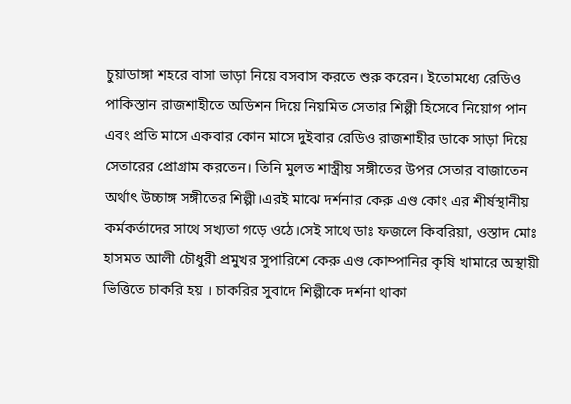চুয়াডাঙ্গা শহরে বাসা ভাড়া নিয়ে বসবাস করতে শুরু করেন। ইতোমধ্যে রেডিও পাকিস্তান রাজশাহীতে অডিশন দিয়ে নিয়মিত সেতার শিল্পী হিসেবে নিয়োগ পান এবং প্রতি মাসে একবার কোন মাসে দুইবার রেডিও রাজশাহীর ডাকে সাড়া দিয়ে সেতারের প্রোগ্রাম করতেন। তিনি মুলত শাস্ত্রীয় সঙ্গীতের উপর সেতার বাজাতেন অর্থাৎ উচ্চাঙ্গ সঙ্গীতের শিল্পী।এরই মাঝে দর্শনার কেরু এণ্ড কোং এর শীর্ষস্থানীয় কর্মকর্তাদের সাথে সখ্যতা গড়ে ওঠে।সেই সাথে ডাঃ ফজলে কিবরিয়া, ওস্তাদ মোঃ হাসমত আলী চৌধুরী প্রমুখর সুপারিশে কেরু এণ্ড কোম্পানির কৃষি খামারে অস্থায়ী ভিত্তিতে চাকরি হয় । চাকরির সুবাদে শিল্পীকে দর্শনা থাকা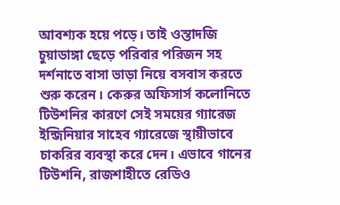আবশ্যক হয়ে পড়ে। তাই ওস্তাদজি চুয়াডাঙ্গা ছেড়ে পরিবার পরিজন সহ দর্শনাতে বাসা ভাড়া নিয়ে বসবাস করতে শুরু করেন। কেরুর অফিসার্স কলোনিতে টিউশনির কারণে সেই সময়ের গ্যারেজ ইন্জিনিয়ার সাহেব গ্যারেজে স্থায়ীভাবে চাকরির ব্যবস্থা করে দেন। এভাবে গানের টিউশনি, রাজশাহীতে রেডিও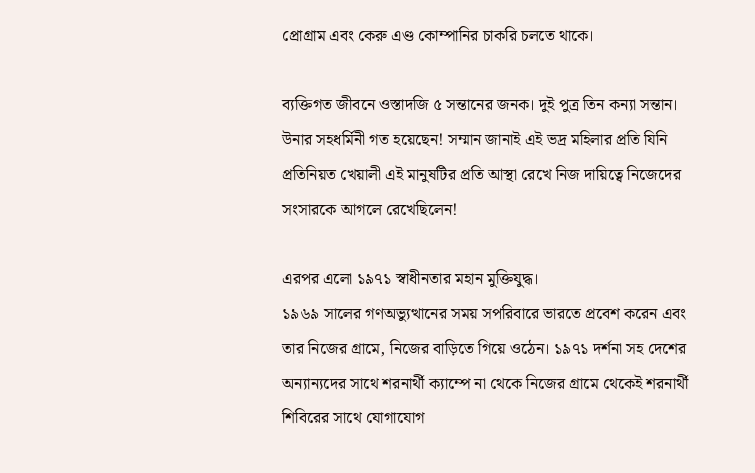প্রোগ্রাম এবং কেরু এণ্ড কোম্পানির চাকরি চলতে থাকে।

ব্যক্তিগত জীবনে ওস্তাদজি ৫ সন্তানের জনক। দুই পুত্র তিন কন্যা সন্তান। উনার সহধর্মিনী গত হয়েছেন! সম্মান জানাই এই ভদ্র মহিলার প্রতি যিনি প্রতিনিয়ত খেয়ালী এই মানুষটির প্রতি আস্থা রেখে নিজ দায়িত্বে নিজেদের সংসারকে আগলে রেখেছিলেন!

এরপর এলো ১৯৭১ স্বাধীনতার মহান মুক্তিযুদ্ধ।
১৯৬৯ সালের গণঅভ্যুত্থানের সময় সপরিবারে ভারতে প্রবেশ করেন এবং তার নিজের গ্রামে, নিজের বাড়িতে গিয়ে ওঠেন। ১৯৭১ দর্শনা সহ দেশের অন্যান্যদের সাথে শরনার্থী ক্যাম্পে না থেকে নিজের গ্রামে থেকেই শরনার্থী শিবিরের সাথে যোগাযোগ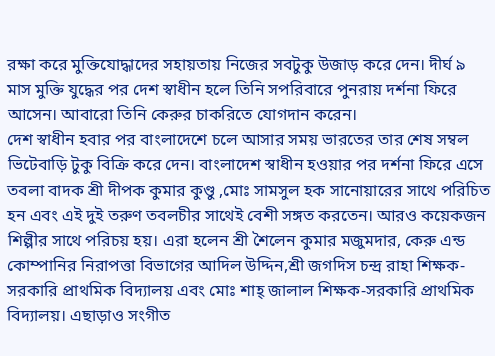রক্ষা করে মুক্তিযোদ্ধাদের সহায়তায় নিজের সবটুকু উজাড় করে দেন। দীর্ঘ ৯ মাস মুক্তি যুদ্ধের পর দেশ স্বাধীন হলে তিনি সপরিবারে পুনরায় দর্শনা ফিরে আসেন। আবারো তিনি কেরুর চাকরিতে যোগদান করেন।
দেশ স্বাধীন হবার পর বাংলাদেশে চলে আসার সময় ভারতের তার শেষ সম্বল ভিটেবাড়ি টুকু বিক্রি করে দেন। বাংলাদেশ স্বাধীন হওয়ার পর দর্শনা ফিরে এসে তবলা বাদক শ্রী দীপক কুমার কুণ্ডু ,মোঃ সামসুল হক সানোয়ারের সাথে পরিচিত হন এবং এই দুই তরুণ তবলচীর সাথেই বেশী সঙ্গত করতেন। আরও কয়েকজন শিল্পীর সাথে পরিচয় হয়। এরা হলেন শ্রী শৈলেন কুমার মজুমদার, কেরু এন্ড কোম্পানির নিরাপত্তা বিভাগের আদিল উদ্দিন,শ্রী জগদিস চন্দ্র রাহা শিক্ষক-সরকারি প্রাথমিক বিদ্যালয় এবং মোঃ শাহ্ জালাল শিক্ষক-সরকারি প্রাথমিক বিদ্যালয়। এছাড়াও সংগীত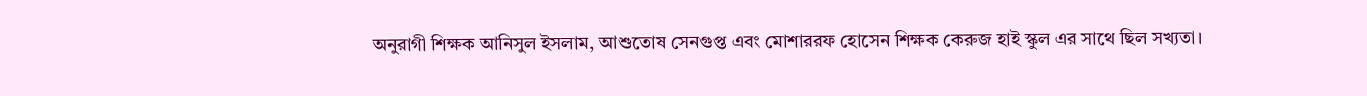অনুরাগী শিক্ষক আনিসুল ইসলাম, আশুতোষ সেনগুপ্ত এবং মোশাররফ হোসেন শিক্ষক কেরুজ হাই স্কুল এর সাথে ছিল সখ্যতা।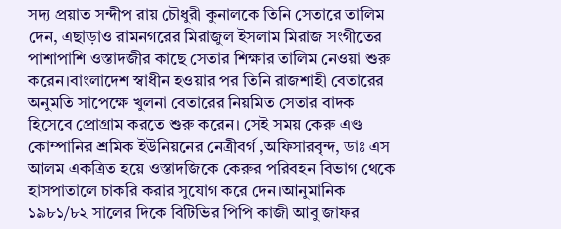সদ্য প্রয়াত সন্দীপ রায় চৌধুরী কুনালকে তিনি সেতারে তালিম দেন, এছাড়াও রামনগরের মিরাজুল ইসলাম মিরাজ সংগীতের পাশাপাশি ওস্তাদজীর কাছে সেতার শিক্ষার তালিম নেওয়া শুরু করেন।বাংলাদেশ স্বাধীন হওয়ার পর তিনি রাজশাহী বেতারের অনুমতি সাপেক্ষে খুলনা বেতারের নিয়মিত সেতার বাদক হিসেবে প্রোগ্রাম করতে শুরু করেন। সেই সময় কেরু এণ্ড কোম্পানির শ্রমিক ইউনিয়নের নেত্রীবর্গ ,অফিসারবৃন্দ, ডাঃ এস আলম একত্রিত হয়ে ওস্তাদজিকে কেরুর পরিবহন বিভাগ থেকে হাসপাতালে চাকরি করার সুযোগ করে দেন।আনুমানিক ১৯৮১/৮২ সালের দিকে বিটিভির পিপি কাজী আবু জাফর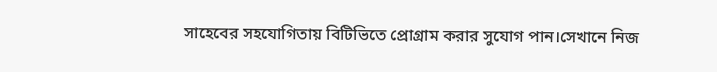সাহেবের সহযোগিতায় বিটিভিতে প্রোগ্রাম করার সুযোগ পান।সেখানে নিজ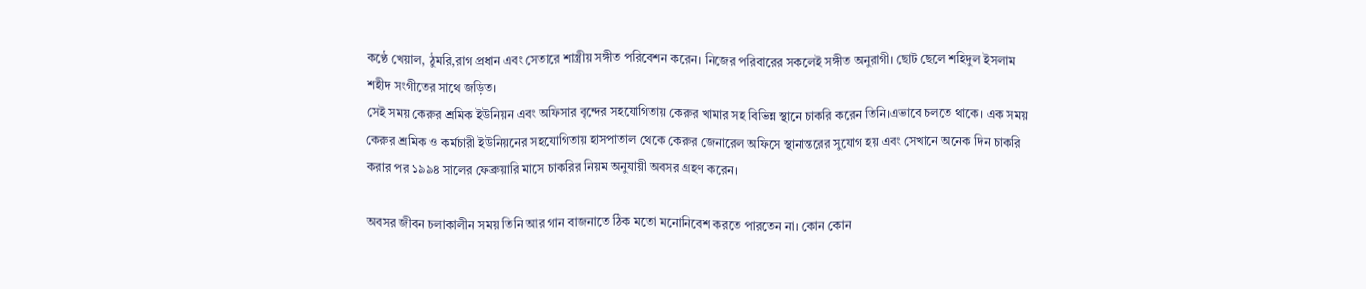কণ্ঠে খেয়াল, ঠুমরি,রাগ প্রধান এবং সেতারে শাস্ত্রীয় সঙ্গীত পরিবেশন করেন। নিজের পরিবারের সকলেই সঙ্গীত অনুরাগী। ছোট ছেলে শহিদুল ইসলাম শহীদ সংগীতের সাথে জড়িত।
সেই সময় কেরুর শ্রমিক ইউনিয়ন এবং অফিসার বৃন্দের সহযোগিতায় কেরুর খামার সহ বিভিন্ন স্থানে চাকরি করেন তিনি।এভাবে চলতে থাকে। এক সময় কেরুর শ্রমিক ও কর্মচারী ইউনিয়নের সহযোগিতায় হাসপাতাল থেকে কেরুর জেনারেল অফিসে স্থানান্তরের সুযোগ হয় এবং সেখানে অনেক দিন চাকরি করার পর ১৯৯৪ সালের ফেব্রুয়ারি মাসে চাকরির নিয়ম অনুযায়ী অবসর গ্রহণ করেন।

অবসর জীবন চলাকালীন সময় তিনি আর গান বাজনাতে ঠিক মতো মনোনিবেশ করতে পারতেন না। কোন কোন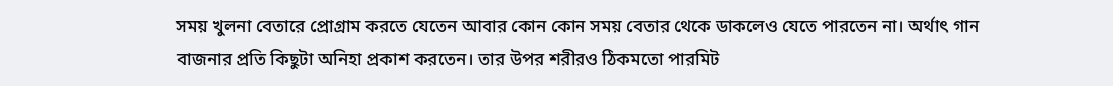সময় খুলনা বেতারে প্রোগ্রাম করতে যেতেন আবার কোন কোন সময় বেতার থেকে ডাকলেও যেতে পারতেন না। অর্থাৎ গান বাজনার প্রতি কিছুটা অনিহা প্রকাশ করতেন। তার উপর শরীরও ঠিকমতো পারমিট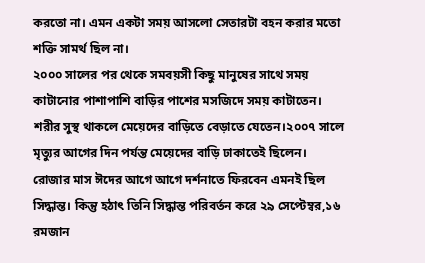করতো না। এমন একটা সময় আসলো সেতারটা বহন করার মতো শক্তি সামর্থ ছিল না।
২০০০ সালের পর থেকে সমবয়সী কিছু মানুষের সাথে সময় কাটানোর পাশাপাশি বাড়ির পাশের মসজিদে সময় কাটাতেন। শরীর সুস্থ থাকলে মেয়েদের বাড়িতে বেড়াতে যেতেন।২০০৭ সালে মৃত্যুর আগের দিন পর্যন্ত মেয়েদের বাড়ি ঢাকাতেই ছিলেন। রোজার মাস ঈদের আগে আগে দর্শনাতে ফিরবেন এমনই ছিল সিদ্ধান্ত। কিন্তু হঠাৎ তিনি সিদ্ধান্ত পরিবর্তন করে ২৯ সেপ্টেম্বর,১৬ রমজান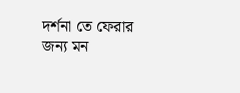দর্শনা তে ফেরার জন্য মন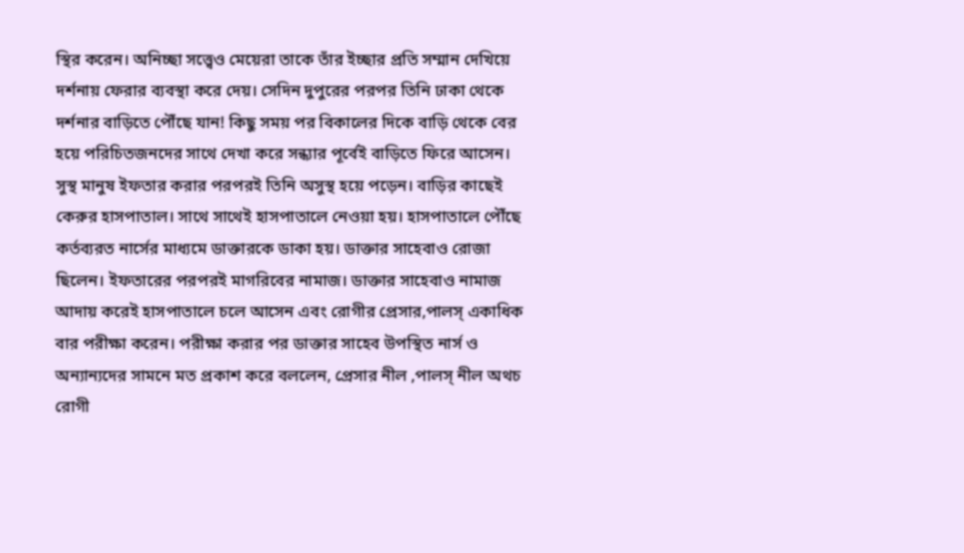স্থির করেন। অনিচ্ছা সত্ত্বেও মেয়েরা তাকে তাঁর ইচ্ছার প্রতি সম্মান দেখিয়ে দর্শনায় ফেরার ব্যবস্থা করে দেয়। সেদিন দুপুরের পরপর তিনি ঢাকা থেকে দর্শনার বাড়িতে পৌঁছে যান! কিছু সময় পর বিকালের দিকে বাড়ি থেকে বের হয়ে পরিচিতজনদের সাথে দেখা করে সন্ধ্যার পূর্বেই বাড়িতে ফিরে আসেন। সুস্থ মানুষ ইফতার করার পরপরই তিনি অসুস্থ হয়ে পড়েন। বাড়ির কাছেই কেরুর হাসপাতাল। সাথে সাথেই হাসপাতালে নেওয়া হয়। হাসপাতালে পৌঁছে কর্তব্যরত নার্সের মাধ্যমে ডাক্তারকে ডাকা হয়। ডাক্তার সাহেবাও রোজা ছিলেন। ইফতারের পরপরই মাগরিবের নামাজ। ডাক্তার সাহেবাও নামাজ আদায় করেই হাসপাতালে চলে আসেন এবং রোগীর প্রেসার,পালস্ একাধিক বার পরীক্ষা করেন। পরীক্ষা করার পর ডাক্তার সাহেব উপস্থিত নার্স ও অন্যান্যদের সামনে মত প্রকাশ করে বললেন, প্রেসার নীল ,পালস্ নীল অথচ রোগী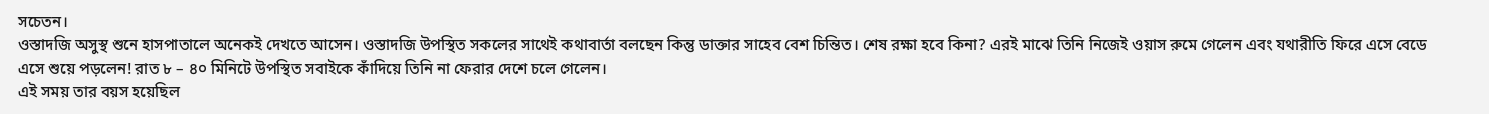সচেতন।
ওস্তাদজি অসুস্থ শুনে হাসপাতালে অনেকই দেখতে আসেন। ওস্তাদজি উপস্থিত সকলের সাথেই কথাবার্তা বলছেন কিন্তু ডাক্তার সাহেব বেশ চিন্তিত। শেষ রক্ষা হবে কিনা? এরই মাঝে তিনি নিজেই ওয়াস রুমে গেলেন এবং যথারীতি ফিরে এসে বেডে এসে শুয়ে পড়লেন! রাত ৮ – ৪০ মিনিটে উপস্থিত সবাইকে কাঁদিয়ে তিনি না ফেরার দেশে চলে গেলেন।
এই সময় তার বয়স হয়েছিল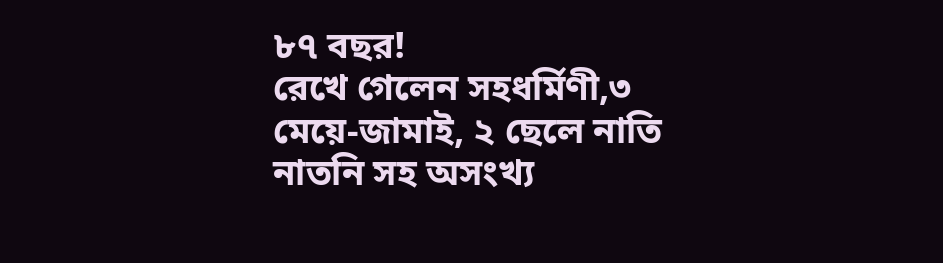৮৭ বছর!
রেখে গেলেন সহধর্মিণী,৩ মেয়ে-জামাই, ২ ছেলে নাতি নাতনি সহ অসংখ্য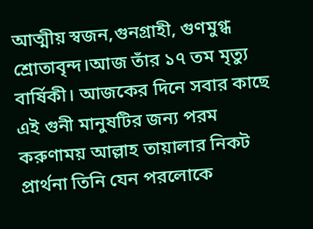আত্মীয় স্বজন,গুনগ্রাহী, গুণমুগ্ধ শ্রোতাবৃন্দ।আজ তাঁর ১৭ তম মৃত্যু বার্ষিকী। আজকের দিনে সবার কাছে এই গুনী মানুষটির জন্য পরম করুণাময় আল্লাহ তায়ালার নিকট প্রার্থনা তিনি যেন পরলোকে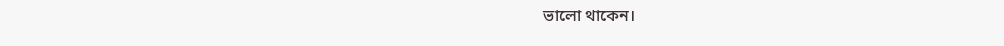ভালো থাকেন।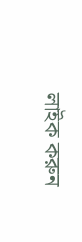লাইক করুন